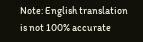Note: English translation is not 100% accurate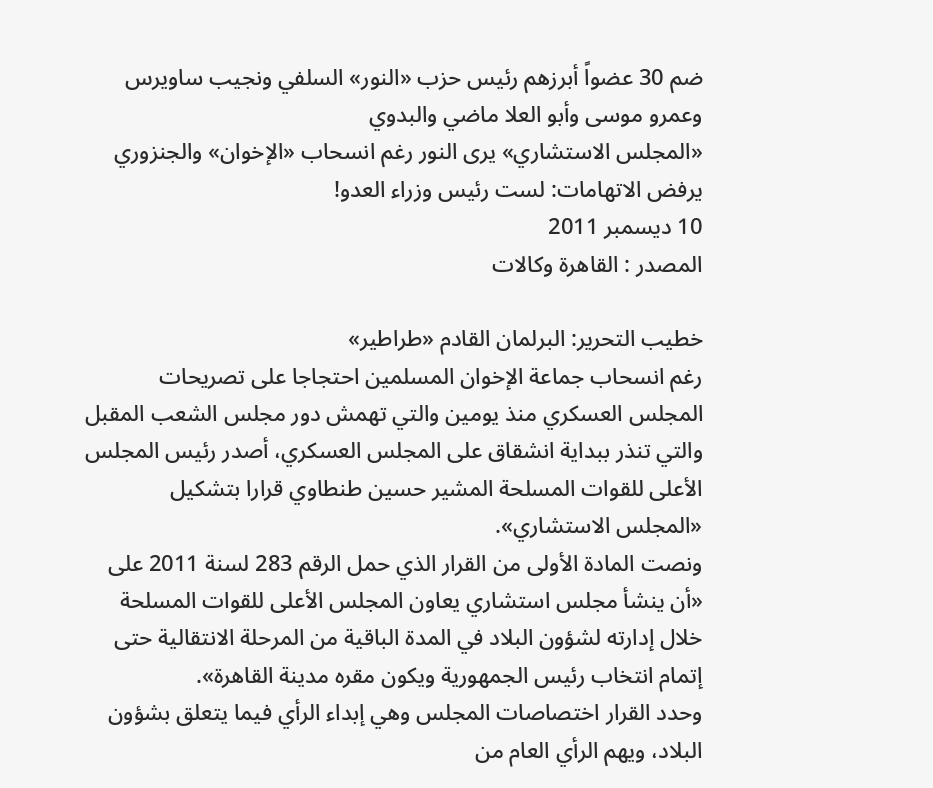ضم 30 عضواً أبرزهم رئيس حزب «النور» السلفي ونجيب ساويرس وعمرو موسى وأبو العلا ماضي والبدوي
«المجلس الاستشاري» يرى النور رغم انسحاب «الإخوان» والجنزوري يرفض الاتهامات: لست رئيس وزراء العدو!
10 ديسمبر 2011
المصدر : القاهرة وكالات

خطيب التحرير: البرلمان القادم «طراطير»
رغم انسحاب جماعة الإخوان المسلمين احتجاجا على تصريحات المجلس العسكري منذ يومين والتي تهمش دور مجلس الشعب المقبل والتي تنذر ببداية انشقاق على المجلس العسكري، أصدر رئيس المجلس الأعلى للقوات المسلحة المشير حسين طنطاوي قرارا بتشكيل «المجلس الاستشاري».
ونصت المادة الأولى من القرار الذي حمل الرقم 283 لسنة 2011 على «أن ينشأ مجلس استشاري يعاون المجلس الأعلى للقوات المسلحة خلال إدارته لشؤون البلاد في المدة الباقية من المرحلة الانتقالية حتى إتمام انتخاب رئيس الجمهورية ويكون مقره مدينة القاهرة».
وحدد القرار اختصاصات المجلس وهي إبداء الرأي فيما يتعلق بشؤون البلاد، ويهم الرأي العام من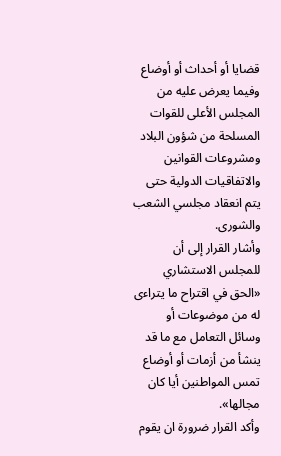قضايا أو أحداث أو أوضاع وفيما يعرض عليه من المجلس الأعلى للقوات المسلحة من شؤون البلاد ومشروعات القوانين والاتفاقيات الدولية حتى يتم انعقاد مجلسي الشعب والشورى.
وأشار القرار إلى أن للمجلس الاستشاري «الحق في اقتراح ما يتراءى له من موضوعات أو وسائل التعامل مع ما قد ينشأ من أزمات أو أوضاع تمس المواطنين أيا كان مجالها».
وأكد القرار ضرورة ان يقوم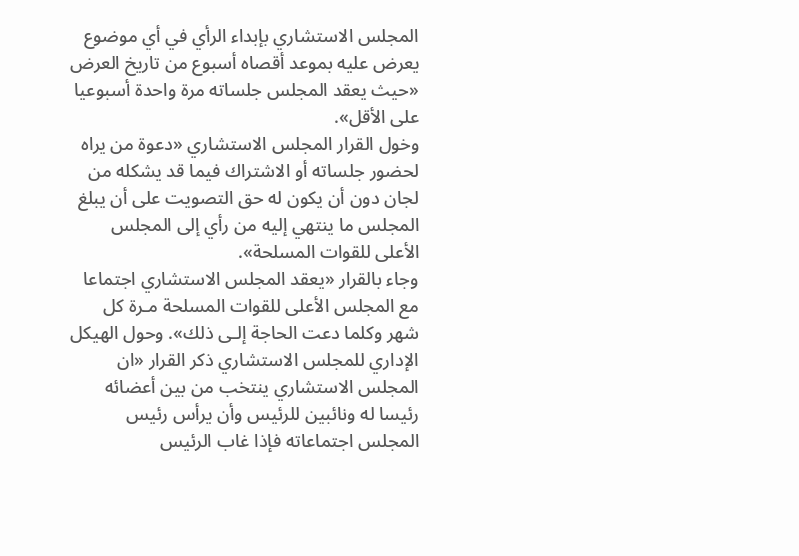المجلس الاستشاري بإبداء الرأي في أي موضوع يعرض عليه بموعد أقصاه أسبوع من تاريخ العرض «حيث يعقد المجلس جلساته مرة واحدة أسبوعيا على الأقل».
وخول القرار المجلس الاستشاري «دعوة من يراه لحضور جلساته أو الاشتراك فيما قد يشكله من لجان دون أن يكون له حق التصويت على أن يبلغ المجلس ما ينتهي إليه من رأي إلى المجلس الأعلى للقوات المسلحة».
وجاء بالقرار «يعقد المجلس الاستشاري اجتماعا مع المجلس الأعلى للقوات المسلحة مـرة كل شهر وكلما دعت الحاجة إلـى ذلك». وحول الهيكل الإداري للمجلس الاستشاري ذكر القرار «ان المجلس الاستشاري ينتخب من بين أعضائه رئيسا له ونائبين للرئيس وأن يرأس رئيس المجلس اجتماعاته فإذا غاب الرئيس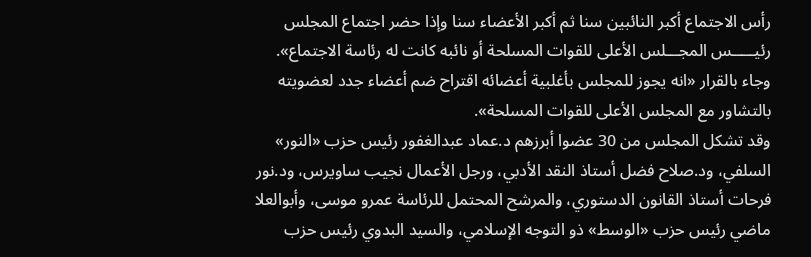رأس الاجتماع أكبر النائبين سنا ثم أكبر الأعضاء سنا وإذا حضر اجتماع المجلس رئيـــــس المجـــلس الأعلى للقوات المسلحة أو نائبه كانت له رئاسة الاجتماع».
وجاء بالقرار «انه يجوز للمجلس بأغلبية أعضائه اقتراح ضم أعضاء جدد لعضويته بالتشاور مع المجلس الأعلى للقوات المسلحة».
وقد تشكل المجلس من 30 عضوا أبرزهم د.عماد عبدالغفور رئيس حزب «النور» السلفي، ود.صلاح فضل أستاذ النقد الأدبي، ورجل الأعمال نجيب ساويرس، ود.نور فرحات أستاذ القانون الدستوري، والمرشح المحتمل للرئاسة عمرو موسى، وأبوالعلا ماضي رئيس حزب «الوسط» ذو التوجه الإسلامي، والسيد البدوي رئيس حزب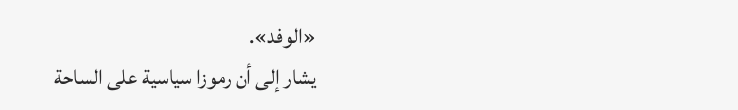«الوفد».
يشار إلى أن رموزا سياسية على الساحة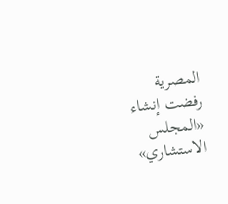المصرية رفضت إنشاء «المجلس الاستشاري»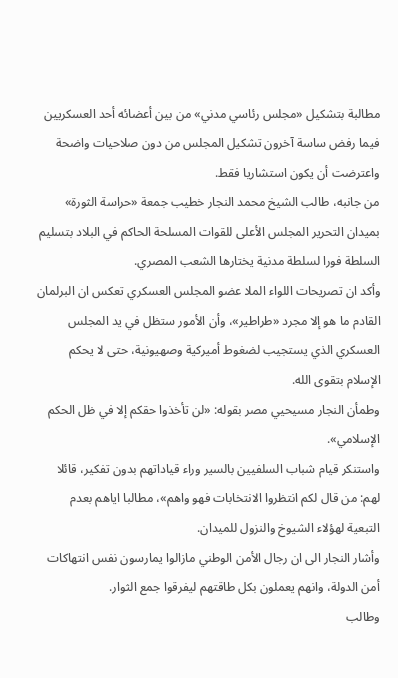مطالبة بتشكيل «مجلس رئاسي مدني» من بين أعضائه أحد العسكريين فيما رفض ساسة آخرون تشكيل المجلس من دون صلاحيات واضحة واعترضت أن يكون استشاريا فقط.
من جانبه، طالب الشيخ محمد النجار خطيب جمعة «حراسة الثورة» بميدان التحرير المجلس الأعلى للقوات المسلحة الحاكم في البلاد بتسليم السلطة فورا لسلطة مدنية يختارها الشعب المصري.
وأكد ان تصريحات اللواء الملا عضو المجلس العسكري تعكس ان البرلمان القادم ما هو إلا مجرد «طراطير»، وأن الأمور ستظل في يد المجلس العسكري الذي يستجيب لضغوط أميركية وصهيونية، حتى لا يحكم الإسلام بتقوى الله.
وطمأن النجار مسيحيي مصر بقوله: «لن تأخذوا حقكم إلا في ظل الحكم الإسلامي».
واستنكر قيام شباب السلفيين بالسير وراء قياداتهم بدون تفكير، قائلا لهم: من قال لكم انتظروا الانتخابات فهو واهم»، مطالبا اياهم بعدم التبعية لهؤلاء الشيوخ والنزول للميدان.
وأشار النجار الى ان رجال الأمن الوطني مازالوا يمارسون نفس انتهاكات أمن الدولة، وانهم يعملون بكل طاقتهم ليفرقوا جمع الثوار.
وطالب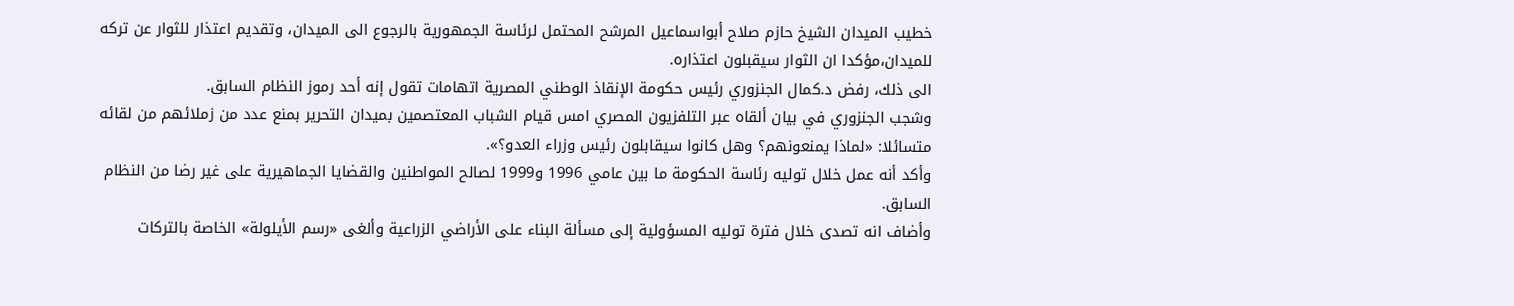خطيب الميدان الشيخ حازم صلاح أبواسماعيل المرشح المحتمل لرئاسة الجمهورية بالرجوع الى الميدان، وتقديم اعتذار للثوار عن تركه للميدان،مؤكدا ان الثوار سيقبلون اعتذاره.
الى ذلك، رفض د.كمال الجنزوري رئيس حكومة الإنقاذ الوطني المصرية اتهامات تقول إنه أحد رموز النظام السابق.
وشجب الجنزوري في بيان ألقاه عبر التلفزيون المصري امس قيام الشباب المعتصمين بميدان التحرير بمنع عدد من زملائهم من لقائه متسائلا: «لماذا يمنعونهم؟ وهل كانوا سيقابلون رئيس وزراء العدو؟».
وأكد أنه عمل خلال توليه رئاسة الحكومة ما بين عامي 1996 و1999 لصالح المواطنين والقضايا الجماهيرية على غير رضا من النظام السابق.
وأضاف انه تصدى خلال فترة توليه المسؤولية إلى مسألة البناء على الأراضي الزراعية وألغى «رسم الأيلولة» الخاصة بالتركات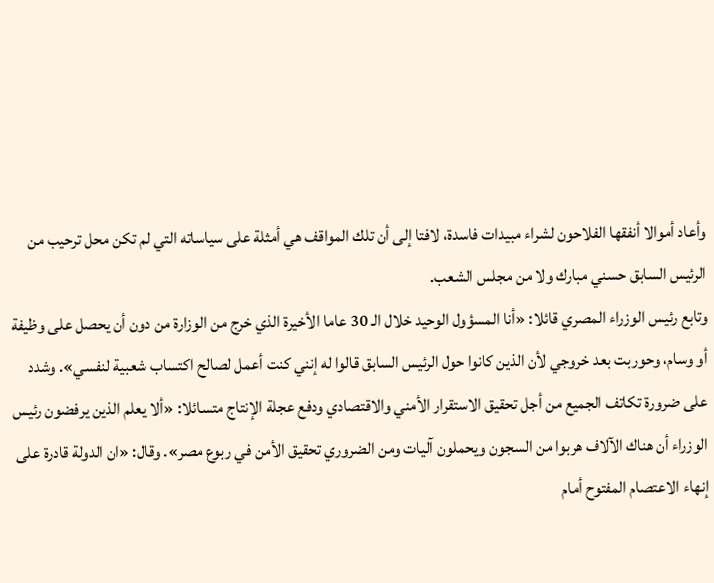وأعاد أموالا أنفقها الفلاحون لشراء مبيدات فاسدة، لافتا إلى أن تلك المواقف هي أمثلة على سياساته التي لم تكن محل ترحيب من الرئيس السابق حسني مبارك ولا من مجلس الشعب.
وتابع رئيس الوزراء المصري قائلا: «أنا المسؤول الوحيد خلال الـ 30 عاما الأخيرة الذي خرج من الوزارة من دون أن يحصل على وظيفة أو وسام، وحوربت بعد خروجي لأن الذين كانوا حول الرئيس السابق قالوا له إنني كنت أعمل لصالح اكتساب شعبية لنفسي». وشدد على ضرورة تكاتف الجميع من أجل تحقيق الاستقرار الأمني والاقتصادي ودفع عجلة الإنتاج متسائلا: «ألا يعلم الذين يرفضون رئيس الوزراء أن هناك الآلاف هربوا من السجون ويحملون آليات ومن الضروري تحقيق الأمن في ربوع مصر». وقال: «ان الدولة قادرة على إنهاء الاعتصام المفتوح أمام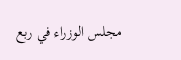مجلس الوزراء في ربع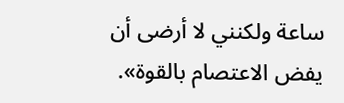ساعة ولكنني لا أرضى أن يفض الاعتصام بالقوة».